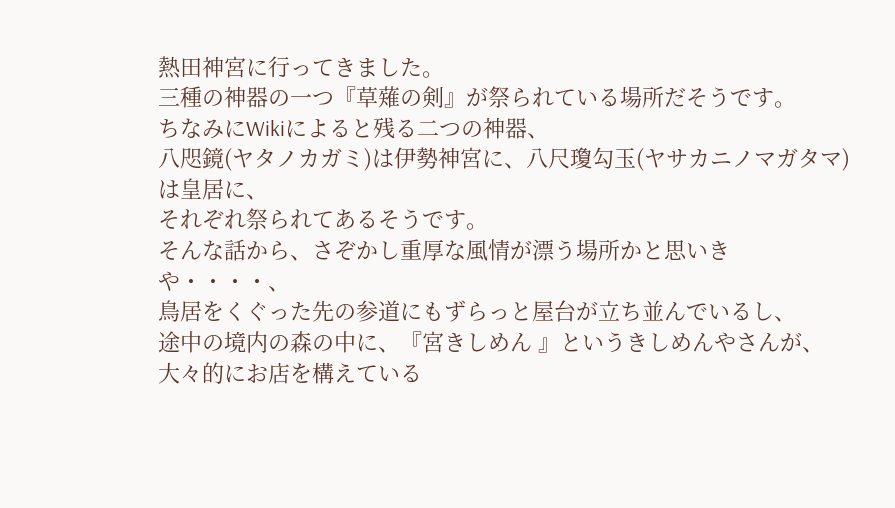熱田神宮に行ってきました。
三種の神器の一つ『草薙の剣』が祭られている場所だそうです。
ちなみにWikiによると残る二つの神器、
八咫鏡(ヤタノカガミ)は伊勢神宮に、八尺瓊勾玉(ヤサカニノマガタマ)は皇居に、
それぞれ祭られてあるそうです。
そんな話から、さぞかし重厚な風情が漂う場所かと思いきや・・・・、
鳥居をくぐった先の参道にもずらっと屋台が立ち並んでいるし、
途中の境内の森の中に、『宮きしめん 』というきしめんやさんが、
大々的にお店を構えている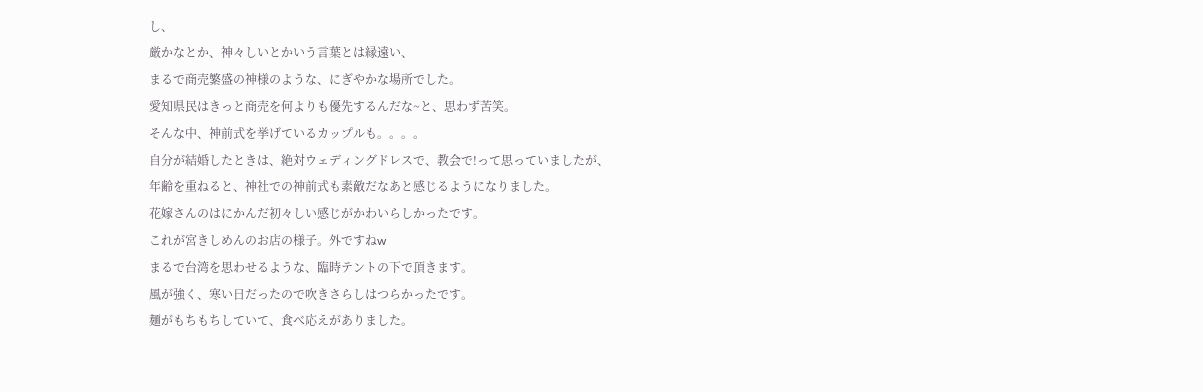し、
厳かなとか、神々しいとかいう言葉とは縁遠い、
まるで商売繁盛の神様のような、にぎやかな場所でした。
愛知県民はきっと商売を何よりも優先するんだな~と、思わず苦笑。
そんな中、神前式を挙げているカップルも。。。。
自分が結婚したときは、絶対ウェディングドレスで、教会で!って思っていましたが、
年齢を重ねると、神社での神前式も素敵だなあと感じるようになりました。
花嫁さんのはにかんだ初々しい感じがかわいらしかったです。
これが宮きしめんのお店の様子。外ですねw
まるで台湾を思わせるような、臨時テントの下で頂きます。
風が強く、寒い日だったので吹きさらしはつらかったです。
麺がもちもちしていて、食べ応えがありました。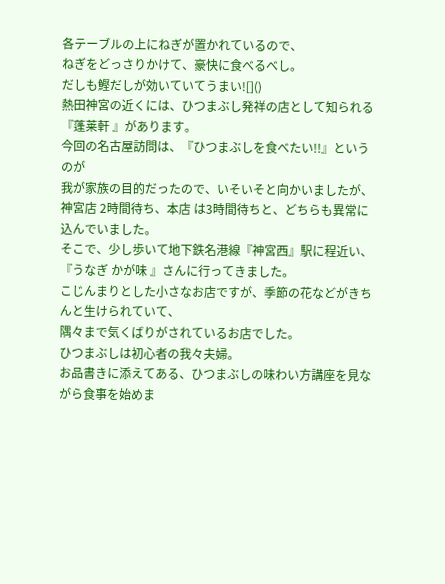各テーブルの上にねぎが置かれているので、
ねぎをどっさりかけて、豪快に食べるべし。
だしも鰹だしが効いていてうまい![]()
熱田神宮の近くには、ひつまぶし発祥の店として知られる『蓬莱軒 』があります。
今回の名古屋訪問は、『ひつまぶしを食べたい!!』というのが
我が家族の目的だったので、いそいそと向かいましたが、
神宮店 2時間待ち、本店 は3時間待ちと、どちらも異常に込んでいました。
そこで、少し歩いて地下鉄名港線『神宮西』駅に程近い、
『うなぎ かが味 』さんに行ってきました。
こじんまりとした小さなお店ですが、季節の花などがきちんと生けられていて、
隅々まで気くばりがされているお店でした。
ひつまぶしは初心者の我々夫婦。
お品書きに添えてある、ひつまぶしの味わい方講座を見ながら食事を始めま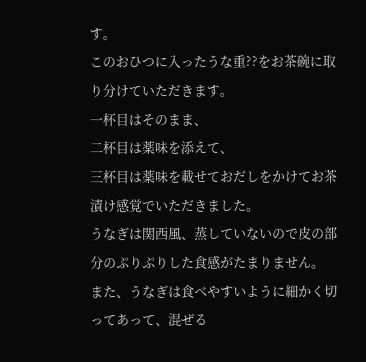す。
このおひつに入ったうな重??をお茶碗に取り分けていただきます。
一杯目はそのまま、
二杯目は薬味を添えて、
三杯目は薬味を載せておだしをかけてお茶漬け感覚でいただきました。
うなぎは関西風、蒸していないので皮の部分のぷりぷりした食感がたまりません。
また、うなぎは食べやすいように細かく切ってあって、混ぜる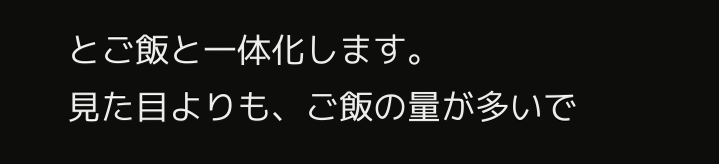とご飯と一体化します。
見た目よりも、ご飯の量が多いで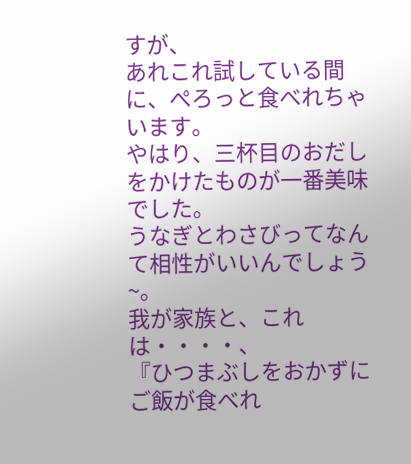すが、
あれこれ試している間に、ぺろっと食べれちゃいます。
やはり、三杯目のおだしをかけたものが一番美味でした。
うなぎとわさびってなんて相性がいいんでしょう~。
我が家族と、これは・・・・、
『ひつまぶしをおかずにご飯が食べれ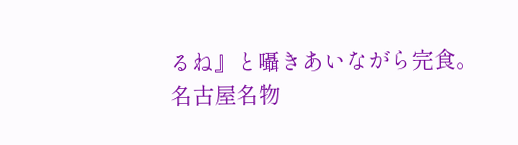るね』と囁きあいながら完食。
名古屋名物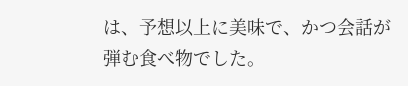は、予想以上に美味で、かつ会話が弾む食べ物でした。